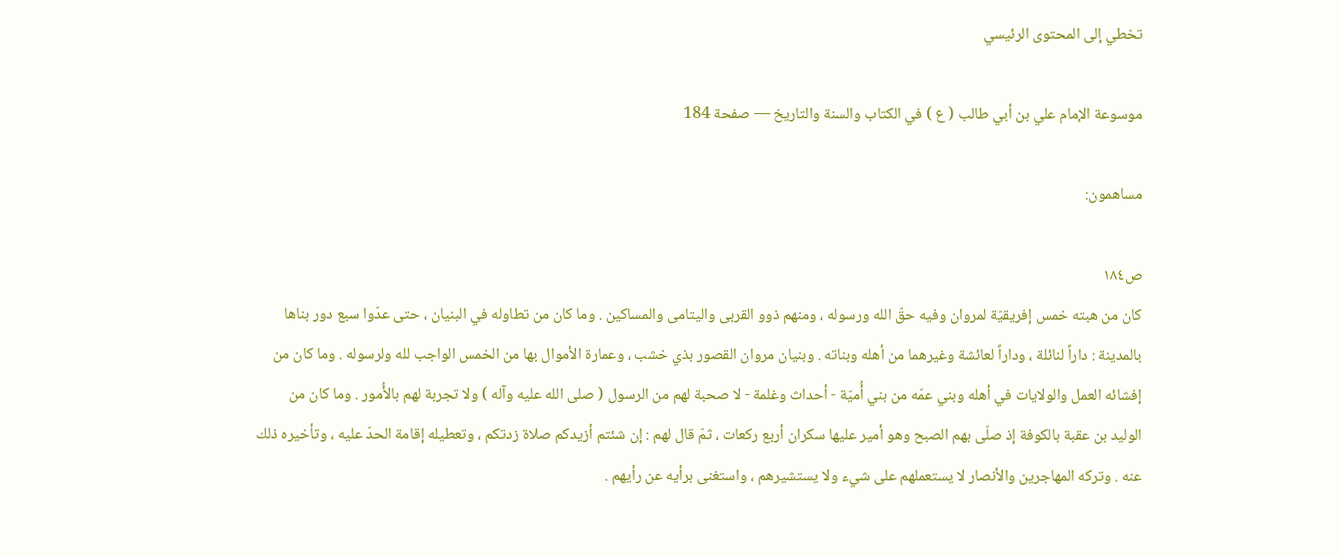تخطي إلى المحتوى الرئيسي

موسوعة الإمام علي بن أبي طالب ( ع ) في الكتاب والسنة والتاريخ — صفحة 184

مساهمون:

ص١٨٤
كان من هبته خمس إفريقيّة لمروان وفيه حقّ الله ورسوله ، ومنهم ذوو القربى واليتامى والمساكين . وما كان من تطاوله في البنيان ، حتى عدّوا سبع دور بناها بالمدينة : داراً لنائلة ، وداراً لعائشة وغيرهما من أهله وبناته . وبنيان مروان القصور بذي خشب ، وعمارة الأموال بها من الخمس الواجب لله ولرسوله . وما كان من إفشائه العمل والولايات في أهله وبني عمّه من بني أُميّة - أحداث وغلمة - لا صحبة لهم من الرسول ( صلى الله عليه وآله ) ولا تجربة لهم بالأُمور . وما كان من الوليد بن عقبة بالكوفة إذ صلّى بهم الصبح وهو أمير عليها سكران أربع ركعات ، ثمّ قال لهم : إن شئتم أزيدكم صلاة زدتكم ، وتعطيله إقامة الحدّ عليه ، وتأخيره ذلك عنه . وتركه المهاجرين والأنصار لا يستعملهم على شيء ولا يستشيرهم ، واستغنى برأيه عن رأيهم .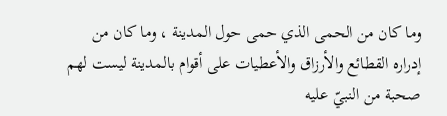وما كان من الحمى الذي حمى حول المدينة ، وما كان من إدراره القطائع والأرزاق والأعطيات على أقوام بالمدينة ليست لهم صحبة من النبيّ عليه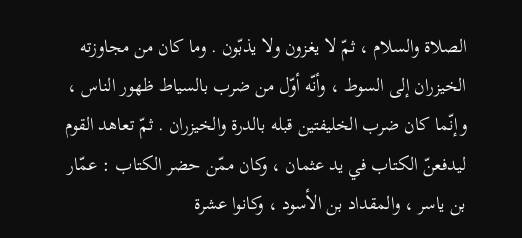الصلاة والسلام ، ثمّ لا يغزون ولا يذبّون . وما كان من مجاوزته الخيزران إلى السوط ، وأنّه أوّل من ضرب بالسياط ظهور الناس ، وإنّما كان ضرب الخليفتين قبله بالدرة والخيزران . ثمّ تعاهد القوم ليدفعنّ الكتاب في يد عثمان ، وكان ممّن حضر الكتاب : عمّار بن ياسر ، والمقداد بن الأسود ، وكانوا عشرة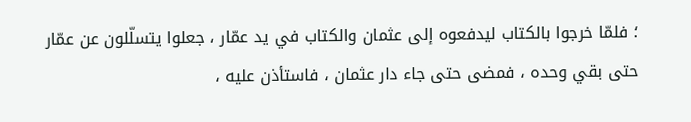؛ فلمّا خرجوا بالكتاب ليدفعوه إلى عثمان والكتاب في يد عمّار ، جعلوا يتسلّلون عن عمّار حتى بقي وحده ، فمضى حتى جاء دار عثمان ، فاستأذن عليه ،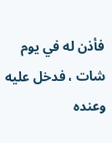فأذن له في يوم شات ، فدخل عليه وعنده